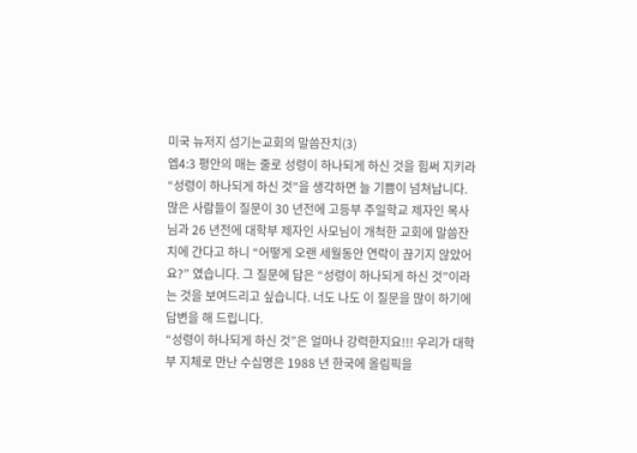미국 뉴저지 섬기는교회의 말씀잔치(3)
엡4:3 평안의 매는 줄로 성령이 하나되게 하신 것을 힘써 지키라
“성령이 하나되게 하신 것”을 생각하면 늘 기쁨이 넘쳐납니다. 많은 사람들이 질문이 30 년전에 고등부 주일학교 제자인 목사님과 26 년전에 대학부 제자인 사모님이 개척한 교회에 말씀잔치에 간다고 하니 “어떻게 오랜 세월동안 연락이 끊기지 않았어요?” 였습니다. 그 질문에 답은 “성령이 하나되게 하신 것”이라는 것을 보여드리고 싶습니다. 너도 나도 이 질문을 많이 하기에 답변을 해 드립니다.
“성령이 하나되게 하신 것”은 얼마나 강력한지요!!! 우리가 대학부 지체로 만난 수십명은 1988 년 한국에 올림픽을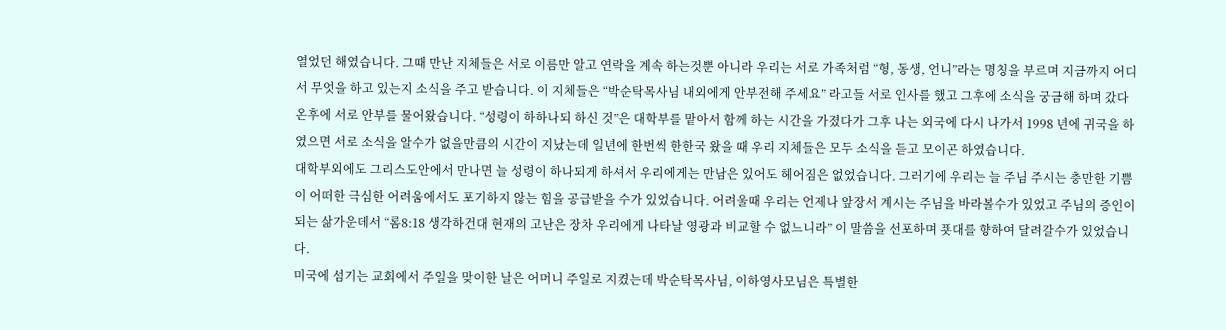열었던 해였습니다. 그때 만난 지체들은 서로 이름만 알고 연락을 계속 하는것뿐 아니라 우리는 서로 가족처럼 “형, 동생, 언니”라는 명칭을 부르며 지금까지 어디서 무엇을 하고 있는지 소식을 주고 받습니다. 이 지체들은 “박순탁목사님 내외에게 안부전해 주세요” 라고들 서로 인사를 했고 그후에 소식을 궁금해 하며 갔다 온후에 서로 안부를 물어왔습니다. “성령이 하하나되 하신 것”은 대학부를 맡아서 함께 하는 시간을 가졌다가 그후 나는 외국에 다시 나가서 1998 년에 귀국을 하였으면 서로 소식을 알수가 없을만큼의 시간이 지났는데 일년에 한번씩 한한국 왔을 때 우리 지체들은 모두 소식을 듣고 모이곤 하였습니다.
대학부외에도 그리스도안에서 만나면 늘 성령이 하나되게 하셔서 우리에게는 만남은 있어도 헤어짐은 없었습니다. 그러기에 우리는 늘 주님 주시는 충만한 기쁨이 어떠한 극심한 어려움에서도 포기하지 않는 힘을 공급받을 수가 있었습니다. 어려울때 우리는 언제나 앞장서 계시는 주님을 바라볼수가 있었고 주님의 증인이 되는 삶가운데서 “롬8:18 생각하건대 현재의 고난은 장차 우리에게 나타날 영광과 비교할 수 없느니라” 이 말씀을 선포하며 푯대를 향하여 달려갈수가 있었습니다.
미국에 섬기는 교회에서 주일을 맞이한 날은 어머니 주일로 지켰는데 박순탁목사님, 이하영사모님은 특별한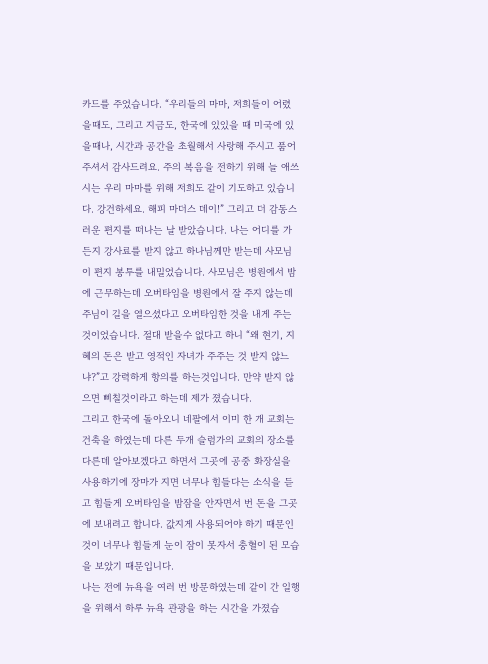카드를 주었습니다. “우리들의 마마, 저희들이 어렸을때도, 그리고 지금도, 한국에 있있을 때 미국에 있을때나, 시간과 공간을 초월해서 사랑해 주시고 품어주셔서 감사드려요. 주의 복음을 전하기 위해 늘 애쓰시는 우리 마마를 위해 저희도 같이 기도하고 있습니다. 강건하세요. 해피 마더스 데이!” 그리고 더 감동스러운 편지를 떠나는 날 받았습니다. 나는 어디를 가든지 강사료를 받지 않고 하나님께만 받는데 사모님이 편지 봉투를 내밀었습니다. 사모님은 병원에서 밤에 근무하는데 오버타임을 병원에서 잘 주지 않는데 주님이 길을 열으셨다고 오버타임한 것을 내게 주는것이었습니다. 절대 받을수 없다고 하니 “왜 현기, 지혜의 돈은 받고 영적인 자녀가 주주는 것 받지 않느냐?”고 강력하게 항의를 하는것입니다. 만약 받지 않으면 삐칠것이라고 하는데 제가 졌습니다.
그리고 한국에 돌아오니 네팔에서 이미 한 개 교회는 건축을 하였는데 다른 두개 슬럼가의 교회의 장소를 다른데 알아보겠다고 하면서 그곳에 공중 화장실을 사용하기에 장마가 지면 너무나 힘들다는 소식을 듣고 힘들게 오버타임을 밤잠을 안자면서 번 돈을 그곳에 보내려고 합니다. 값지게 사용되어야 하기 때문인 것이 너무나 힘들게 눈이 잠이 못자서 충혈이 된 모습을 보았기 때문입니다.
나는 전에 뉴욕을 여러 번 방문하였는데 같이 간 일행을 위해서 하루 뉴욕 관광을 하는 시간을 가졌습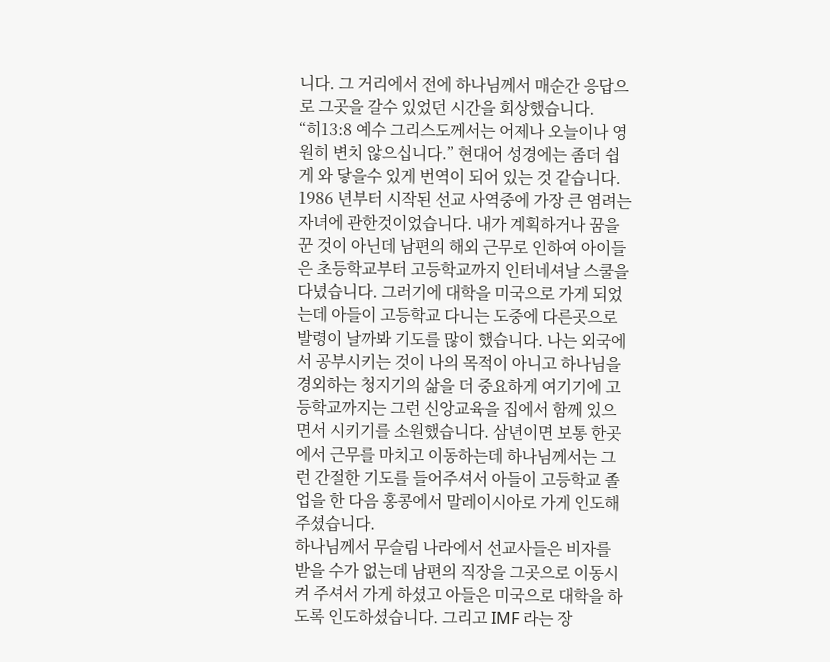니다. 그 거리에서 전에 하나님께서 매순간 응답으로 그곳을 갈수 있었던 시간을 회상했습니다.
“히13:8 예수 그리스도께서는 어제나 오늘이나 영원히 변치 않으십니다.” 현대어 성경에는 좀더 쉽게 와 닿을수 있게 번역이 되어 있는 것 같습니다. 1986 년부터 시작된 선교 사역중에 가장 큰 염려는 자녀에 관한것이었습니다. 내가 계획하거나 꿈을 꾼 것이 아닌데 남편의 해외 근무로 인하여 아이들은 초등학교부터 고등학교까지 인터네셔날 스쿨을 다녔습니다. 그러기에 대학을 미국으로 가게 되었는데 아들이 고등학교 다니는 도중에 다른곳으로 발령이 날까봐 기도를 많이 했습니다. 나는 외국에서 공부시키는 것이 나의 목적이 아니고 하나님을 경외하는 청지기의 삶을 더 중요하게 여기기에 고등학교까지는 그런 신앙교육을 집에서 함께 있으면서 시키기를 소원했습니다. 삼년이면 보통 한곳에서 근무를 마치고 이동하는데 하나님께서는 그런 간절한 기도를 들어주셔서 아들이 고등학교 졸업을 한 다음 홍콩에서 말레이시아로 가게 인도해 주셨습니다.
하나님께서 무슬림 나라에서 선교사들은 비자를 받을 수가 없는데 남편의 직장을 그곳으로 이동시켜 주셔서 가게 하셨고 아들은 미국으로 대학을 하도록 인도하셨습니다. 그리고 IMF 라는 장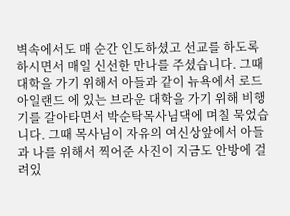벽속에서도 매 순간 인도하셨고 선교를 하도록 하시면서 매일 신선한 만나를 주셨습니다. 그때 대학을 가기 위해서 아들과 같이 뉴욕에서 로드 아일랜드 에 있는 브라운 대학을 가기 위해 비행기를 갈아타면서 박순탁목사님댁에 며칠 묵었습니다. 그때 목사님이 자유의 여신상앞에서 아들과 나를 위해서 찍어준 사진이 지금도 안방에 걸려있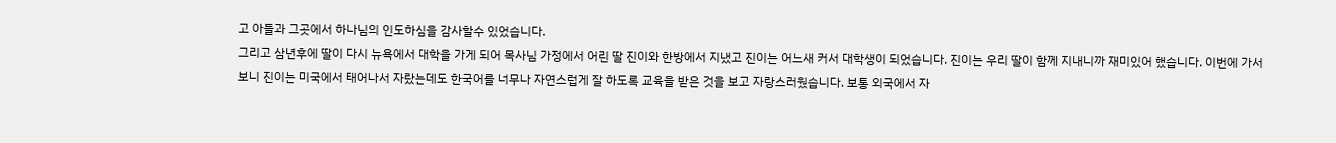고 아들과 그곳에서 하나님의 인도하심을 감사할수 있었습니다.
그리고 삼년후에 딸이 다시 뉴욕에서 대학을 가게 되어 목사님 가정에서 어린 딸 진이와 한방에서 지냈고 진이는 어느새 커서 대학생이 되었습니다. 진이는 우리 딸이 함께 지내니까 재미있어 했습니다. 이번에 가서 보니 진이는 미국에서 태어나서 자랐는데도 한국어를 너무나 자연스럽게 잘 하도록 교육을 받은 것을 보고 자랑스러웠습니다. 보통 외국에서 자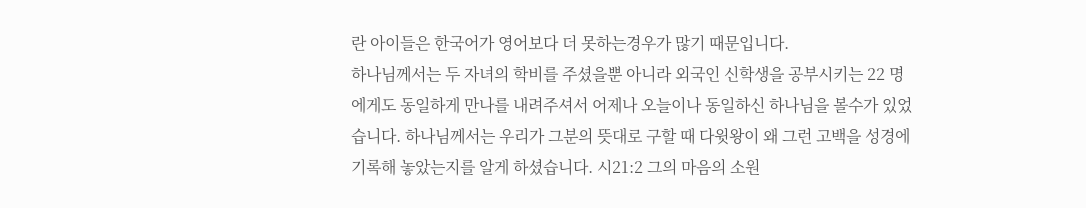란 아이들은 한국어가 영어보다 더 못하는경우가 많기 때문입니다.
하나님께서는 두 자녀의 학비를 주셨을뿐 아니라 외국인 신학생을 공부시키는 22 명에게도 동일하게 만나를 내려주셔서 어제나 오늘이나 동일하신 하나님을 볼수가 있었습니다. 하나님께서는 우리가 그분의 뜻대로 구할 때 다윗왕이 왜 그런 고백을 성경에 기록해 놓았는지를 알게 하셨습니다. 시21:2 그의 마음의 소원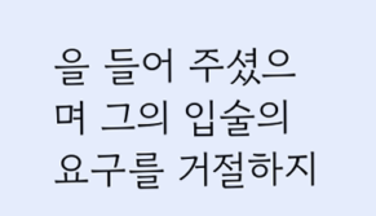을 들어 주셨으며 그의 입술의 요구를 거절하지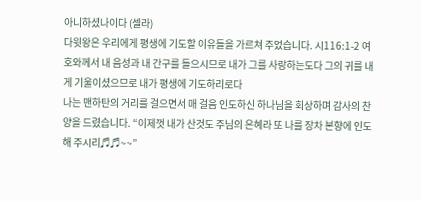아니하셨나이다 (셀라)
다윗왕은 우리에게 평생에 기도할 이유들을 가르쳐 주었습니다. 시116:1-2 여호와께서 내 음성과 내 간구를 들으시므로 내가 그를 사랑하는도다 그의 귀를 내게 기울이셨으므로 내가 평생에 기도하리로다
나는 맨하탄의 거리를 걸으면서 매 걸음 인도하신 하나님을 회상하며 감사의 찬양을 드렸습니다. “이제껏 내가 산것도 주님의 은혜라 또 나를 장차 본향에 인도해 주시리♬♬~~”